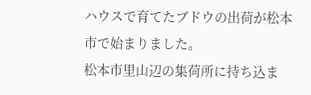ハウスで育てたブドウの出荷が松本市で始まりました。
松本市里山辺の集荷所に持ち込ま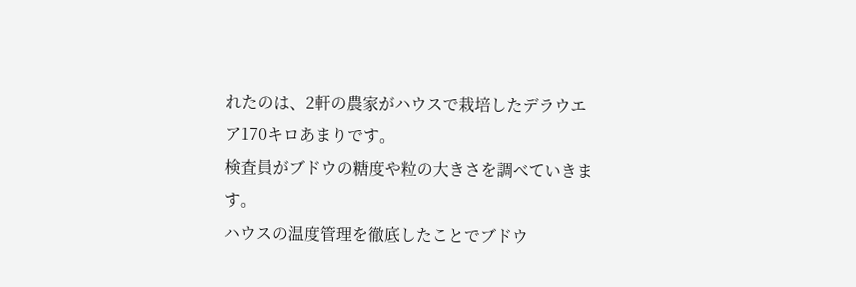れたのは、2軒の農家がハウスで栽培したデラウエア170キロあまりです。
検査員がブドウの糖度や粒の大きさを調べていきます。
ハウスの温度管理を徹底したことでブドウ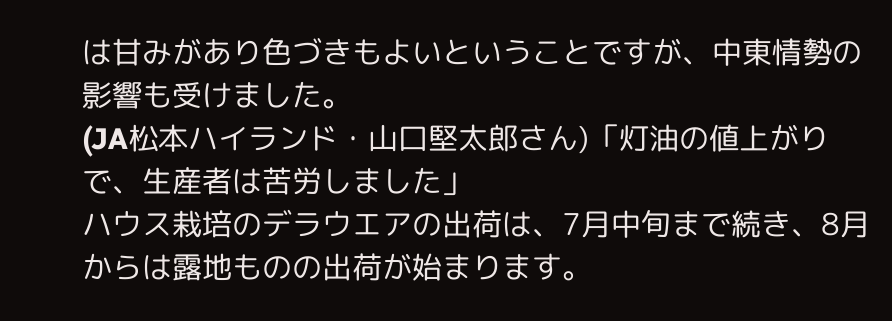は甘みがあり色づきもよいということですが、中東情勢の影響も受けました。
(JA松本ハイランド・山口堅太郎さん)「灯油の値上がりで、生産者は苦労しました」
ハウス栽培のデラウエアの出荷は、7月中旬まで続き、8月からは露地ものの出荷が始まります。